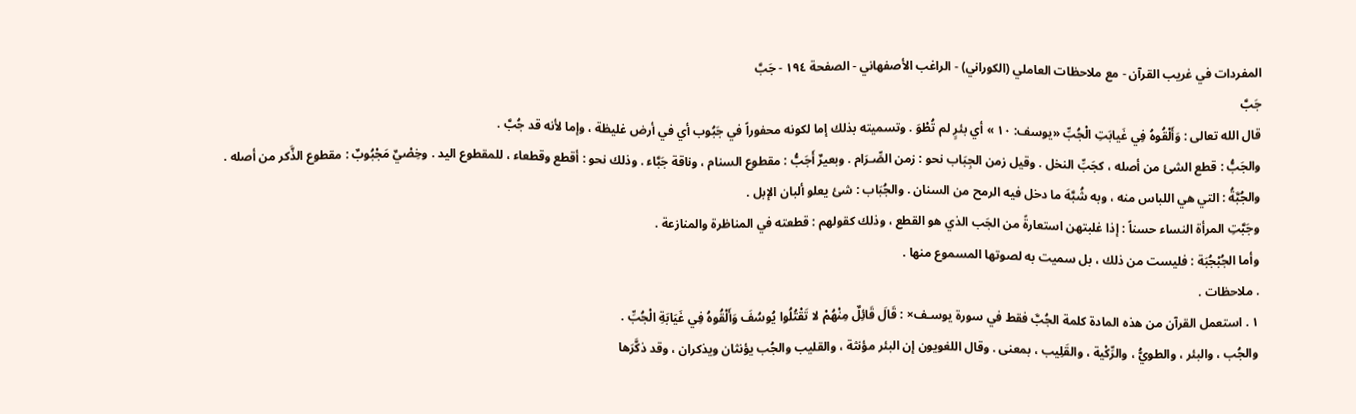المفردات في غريب القرآن - مع ملاحظات العاملي (الكوراني) - الراغب الأصفهاني - الصفحة ١٩٤ - جَبَّ
جَبَّ
قال الله تعالى : وَأَلْقُوهُ فِي غَيابَتِ الْجُبِّ «يوسف: ١٠ » أي بئرٍ لم تُطْوَ . وتسميته بذلك إما لكونه محفوراً في جَبُوب أي في أرض غليظة ، وإما لأنه قد جُبَّ .
والجَبُّ : قطع الشئ من أصله ، كجَبِّ النخل . وقيل زمن الجِبَاب نحو : زمن الصِّـرَام . وبعيرٌ أَجَبُّ : مقطوع السنام ، وناقة جَبَّاء . وذلك نحو : أقطع وقطعاء ، للمقطوع اليد . وخِصْيٌ مَجْبُوبٌ : مقطوع الذَّكر من أصله .
والجُبَّةُ : التي هي اللباس منه ، وبه شُبَّهَ ما دخل فيه الرمح من السنان . والجُبَاب : شئ يعلو ألبان الإبل .
وجَبَّتِ المرأة النساء حسناً : إذا غلبتهن استعارةً من الجَب الذي هو القطع ، وذلك كقولهم : قطعته في المناظرة والمنازعة .
وأما الجُبْجُبَة : فليست من ذلك ، بل سميت به لصوتها المسموع منها .
. ملاحظات .
١ . استعمل القرآن من هذه المادة كلمة الجُبَّ فقط في سورة يوسـف× : قَالَ قَائِلٌ مِنْهُمْ لا تَقْتُلُوا يُوسُفَ وَأَلْقُوهُ فِي غَيَابَةِ الْجُبِّ .
والجُب ، والبئر ، والطويُّ ، والرِّكْية ، والقَلِيب ، بمعنى . وقال اللغويون إن البئر مؤنثة ، والقليب والجُب يؤنثان ويذكران ، وقد ذكَّرَها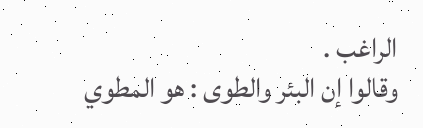الراغب .
وقالوا إن البئر والطوى : هو المطوي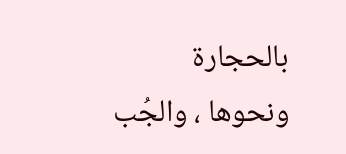بالحجارة ونحوها ، والجُب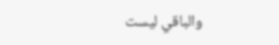والباقي ليست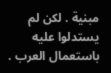مبنية . لكن لم يستدلوا عليه باستعمال العرب .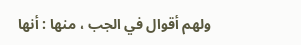ولهم أقوال في الجب ، منها : أنها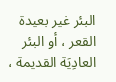البئر غير بعيدة القعر ، أو البئر العادِيَة القديمة ،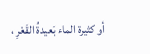أو كثيرة الماء بَعيدةُ القَعْرِ ،